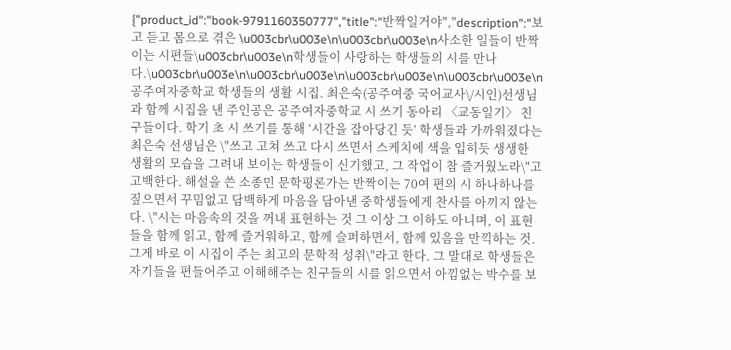{"product_id":"book-9791160350777","title":"반짝일거야","description":"보고 듣고 몸으로 겪은 \u003cbr\u003e\n\u003cbr\u003e\n사소한 일들이 반짝이는 시편들\u003cbr\u003e\n학생들이 사랑하는 학생들의 시를 만나다.\u003cbr\u003e\n\u003cbr\u003e\n\u003cbr\u003e\n\u003cbr\u003e\n공주여자중학교 학생들의 생활 시집. 최은숙(공주여중 국어교사\/시인)선생님과 함께 시집을 낸 주인공은 공주여자중학교 시 쓰기 동아리 〈교동일기〉 친구들이다. 학기 초 시 쓰기를 통해 ‘시간을 잡아당긴 듯’ 학생들과 가까워졌다는 최은숙 선생님은 \"쓰고 고쳐 쓰고 다시 쓰면서 스케치에 색을 입히듯 생생한 생활의 모습을 그려내 보이는 학생들이 신기했고, 그 작업이 참 즐거웠노라\"고 고백한다. 해설을 쓴 소종민 문학평론가는 반짝이는 70여 편의 시 하나하나를 짚으면서 꾸밈없고 담백하게 마음을 담아낸 중학생들에게 찬사를 아끼지 않는다. \"시는 마음속의 것을 꺼내 표현하는 것 그 이상 그 이하도 아니며, 이 표현들을 함께 읽고, 함께 즐거워하고, 함께 슬퍼하면서, 함께 있음을 만끽하는 것. 그게 바로 이 시집이 주는 최고의 문학적 성취\"라고 한다. 그 말대로 학생들은 자기들을 편들어주고 이해해주는 친구들의 시를 읽으면서 아낌없는 박수를 보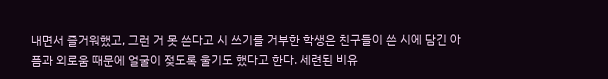내면서 즐거워했고, 그런 거 못 쓴다고 시 쓰기를 거부한 학생은 친구들이 쓴 시에 담긴 아픔과 외로움 때문에 얼굴이 젖도록 울기도 했다고 한다. 세련된 비유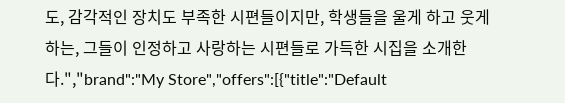도, 감각적인 장치도 부족한 시편들이지만, 학생들을 울게 하고 웃게 하는, 그들이 인정하고 사랑하는 시편들로 가득한 시집을 소개한다.","brand":"My Store","offers":[{"title":"Default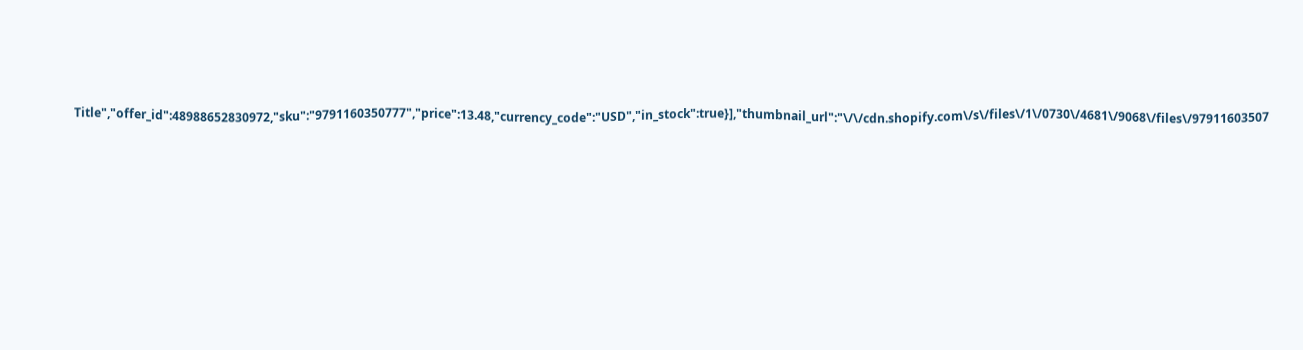Title","offer_id":48988652830972,"sku":"9791160350777","price":13.48,"currency_code":"USD","in_stock":true}],"thumbnail_url":"\/\/cdn.shopify.com\/s\/files\/1\/0730\/4681\/9068\/files\/97911603507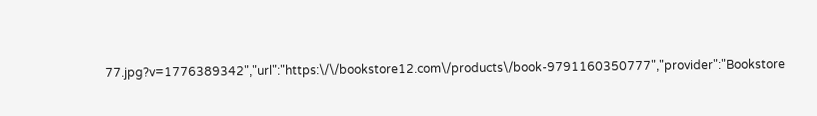77.jpg?v=1776389342","url":"https:\/\/bookstore12.com\/products\/book-9791160350777","provider":"Bookstore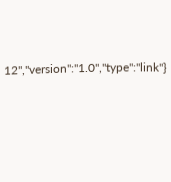12","version":"1.0","type":"link"}